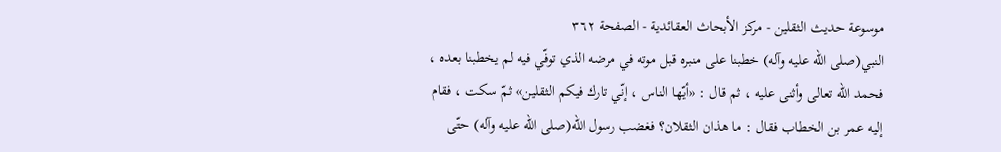موسوعة حديث الثقلين - مركز الأبحاث العقائدية - الصفحة ٣٦٢
النبي(صلى الله عليه وآله) خطبنا على منبره قبل موته في مرضه الذي توفّي فيه لم يخطبنا بعده ، فحمد الله تعالى وأثنى عليه ، ثم قال : «أيّها الناس ، إنّي تارك فيكم الثقلين» ثمّ سكت ، فقام إليه عمر بن الخطاب فقال : ما هذان الثقلان؟ فغضب رسول الله(صلى الله عليه وآله) حتّى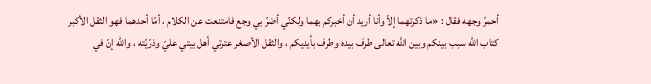أحمرّ وجهه فقال : «ما ذكرتهما إلاّ وأنا أريد أن أخبركم بهما ولكنّي أضرّ بي وجع فامتنعت عن الكلام ، أمّا أحدهما فهو الثقل الأكبر كتاب الله سبب بينكم وبين الله تعالى طرف بيده وطرف بأيديكم ، والثقل الأصغر عترتي أهل بيتي عليّ وذرّيّته ، والله إنّ في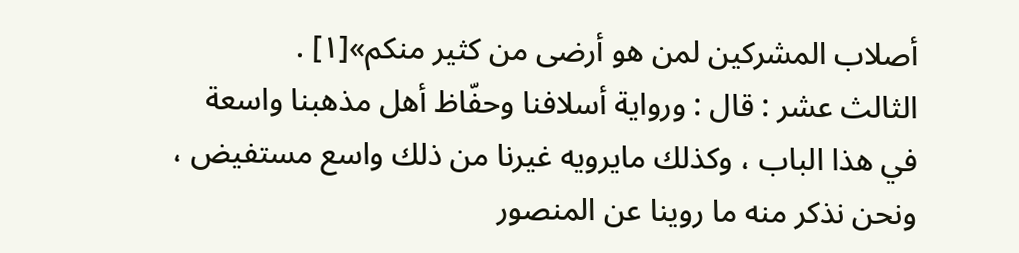أصلاب المشركين لمن هو أرضى من كثير منكم»[١] .
الثالث عشر : قال : ورواية أسلافنا وحفّاظ أهل مذهبنا واسعة في هذا الباب ، وكذلك مايرويه غيرنا من ذلك واسع مستفيض ، ونحن نذكر منه ما روينا عن المنصور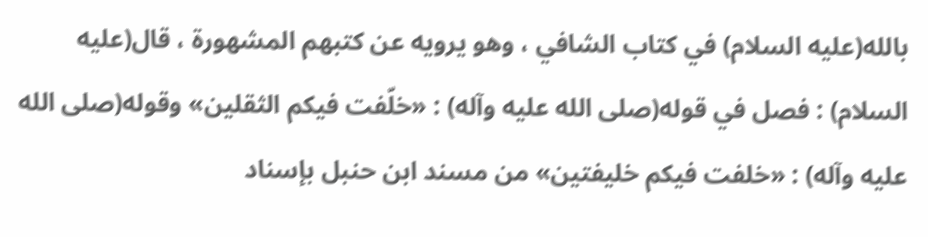بالله(عليه السلام) في كتاب الشافي ، وهو يرويه عن كتبهم المشهورة ، قال(عليه السلام) : فصل في قوله(صلى الله عليه وآله) : «خلّفت فيكم الثقلين» وقوله(صلى الله عليه وآله) : «خلفت فيكم خليفتين» من مسند ابن حنبل بإسناد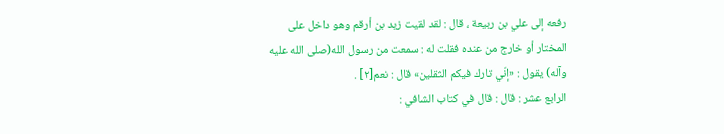رفعه إلى علي بن ربيعة ، قال : لقد لقيت زيد بن أرقم وهو داخل على المختار أو خارج من عنده فقلت له : سمعت من رسول الله(صلى الله عليه وآله) يقول : «إنّي تارك فيكم الثقلين» قال : نعم[٢] .
الرابع عشر : قال : قال في كتاب الشافي :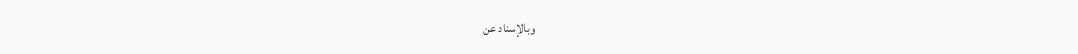وبالإسناد عن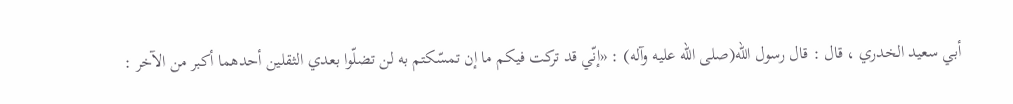أبي سعيد الخدري ، قال : قال رسول الله(صلى الله عليه وآله) : «إنّي قد تركت فيكم ما إن تمسّكتم به لن تضلّوا بعدي الثقلين أحدهما أكبر من الآخر :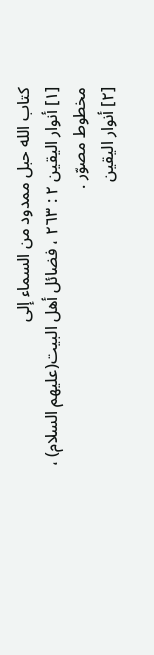كتاب الله حبل ممدود من السماء إلى
[١] أنوار اليقين ٢ : ٢٦٣ ، فضائل أهل البيت(عليهم السلام) ، مخطوط مصوّر .
[٢] أنوار اليقين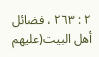٢ : ٢٦٣ ، فضائل أهل البيت(عليهم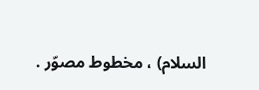السلام) ، مخطوط مصوّر .